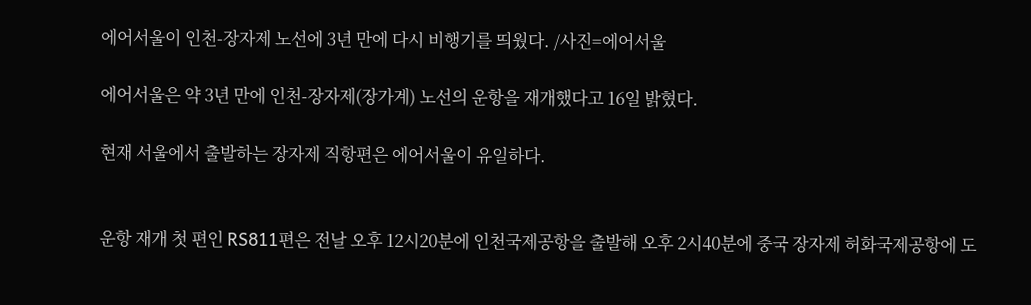에어서울이 인천-장자제 노선에 3년 만에 다시 비행기를 띄웠다. /사진=에어서울

에어서울은 약 3년 만에 인천-장자제(장가계) 노선의 운항을 재개했다고 16일 밝혔다.

현재 서울에서 출발하는 장자제 직항편은 에어서울이 유일하다.


운항 재개 첫 편인 RS811편은 전날 오후 12시20분에 인천국제공항을 출발해 오후 2시40분에 중국 장자제 허화국제공항에 도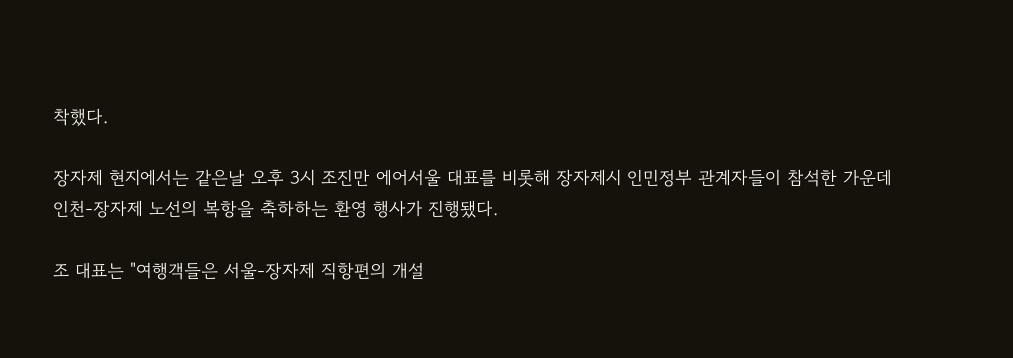착했다.

장자제 현지에서는 같은날 오후 3시 조진만 에어서울 대표를 비롯해 장자제시 인민정부 관계자들이 참석한 가운데 인천-장자제 노선의 복항을 축하하는 환영 행사가 진행됐다.

조 대표는 "여행객들은 서울-장자제 직항편의 개설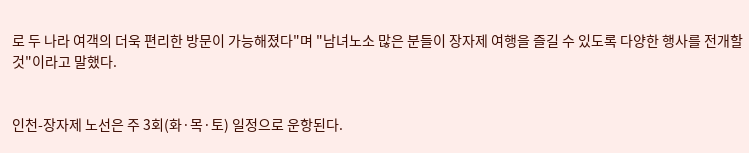로 두 나라 여객의 더욱 편리한 방문이 가능해졌다"며 "남녀노소 많은 분들이 장자제 여행을 즐길 수 있도록 다양한 행사를 전개할 것"이라고 말했다.


인천-장자제 노선은 주 3회(화·목·토) 일정으로 운항된다.